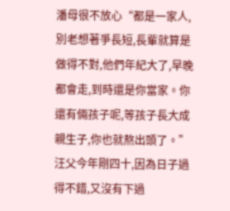潘母很不放心“都是一家人,別老想著爭長短,長輩就算是做得不對,他們年紀大了,早晚都會走,到時還是你當家。你還有倆孩子呢,等孩子長大成親生子,你也就熬出頭了。”
汪父今年剛四十,因為日子過得不錯,又沒有下過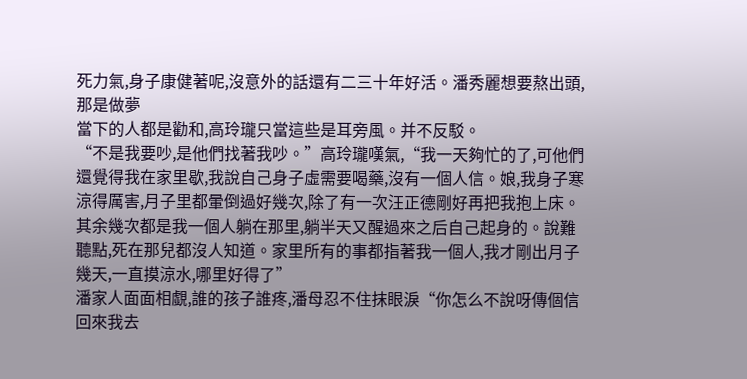死力氣,身子康健著呢,沒意外的話還有二三十年好活。潘秀麗想要熬出頭,那是做夢
當下的人都是勸和,高玲瓏只當這些是耳旁風。并不反駁。
“不是我要吵,是他們找著我吵。”高玲瓏嘆氣,“我一天夠忙的了,可他們還覺得我在家里歇,我說自己身子虛需要喝藥,沒有一個人信。娘,我身子寒涼得厲害,月子里都暈倒過好幾次,除了有一次汪正德剛好再把我抱上床。其余幾次都是我一個人躺在那里,躺半天又醒過來之后自己起身的。說難聽點,死在那兒都沒人知道。家里所有的事都指著我一個人,我才剛出月子幾天,一直摸涼水,哪里好得了”
潘家人面面相覷,誰的孩子誰疼,潘母忍不住抹眼淚“你怎么不說呀傳個信回來我去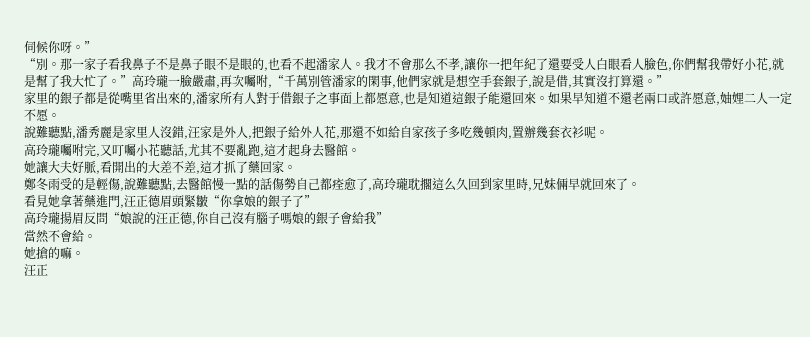伺候你呀。”
“別。那一家子看我鼻子不是鼻子眼不是眼的,也看不起潘家人。我才不會那么不孝,讓你一把年紀了還要受人白眼看人臉色,你們幫我帶好小花,就是幫了我大忙了。”高玲瓏一臉嚴肅,再次囑咐,“千萬別管潘家的閑事,他們家就是想空手套銀子,說是借,其實沒打算還。”
家里的銀子都是從嘴里省出來的,潘家所有人對于借銀子之事面上都愿意,也是知道這銀子能還回來。如果早知道不還老兩口或許愿意,妯娌二人一定不愿。
說難聽點,潘秀麗是家里人沒錯,汪家是外人,把銀子給外人花,那還不如給自家孩子多吃幾頓肉,置辦幾套衣衫呢。
高玲瓏囑咐完,又叮囑小花聽話,尤其不要亂跑,這才起身去醫館。
她讓大夫好脈,看開出的大差不差,這才抓了藥回家。
鄭冬雨受的是輕傷,說難聽點,去醫館慢一點的話傷勢自己都痊愈了,高玲瓏耽擱這么久回到家里時,兄妹倆早就回來了。
看見她拿著藥進門,汪正德眉頭緊皺“你拿娘的銀子了”
高玲瓏揚眉反問“娘說的汪正德,你自己沒有腦子嗎娘的銀子會給我”
當然不會給。
她搶的嘛。
汪正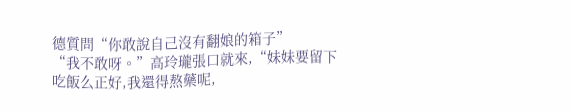德質問“你敢說自己沒有翻娘的箱子”
“我不敢呀。”高玲瓏張口就來,“妹妹要留下吃飯么正好,我還得熬藥呢,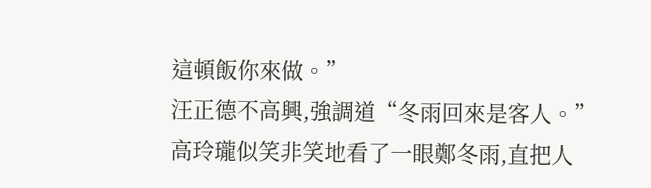這頓飯你來做。”
汪正德不高興,強調道“冬雨回來是客人。”
高玲瓏似笑非笑地看了一眼鄭冬雨,直把人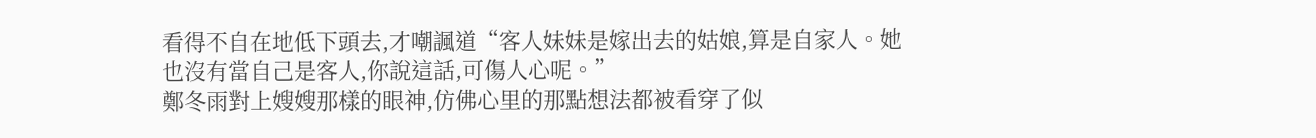看得不自在地低下頭去,才嘲諷道“客人妹妹是嫁出去的姑娘,算是自家人。她也沒有當自己是客人,你說這話,可傷人心呢。”
鄭冬雨對上嫂嫂那樣的眼神,仿佛心里的那點想法都被看穿了似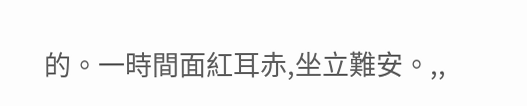的。一時間面紅耳赤,坐立難安。,,